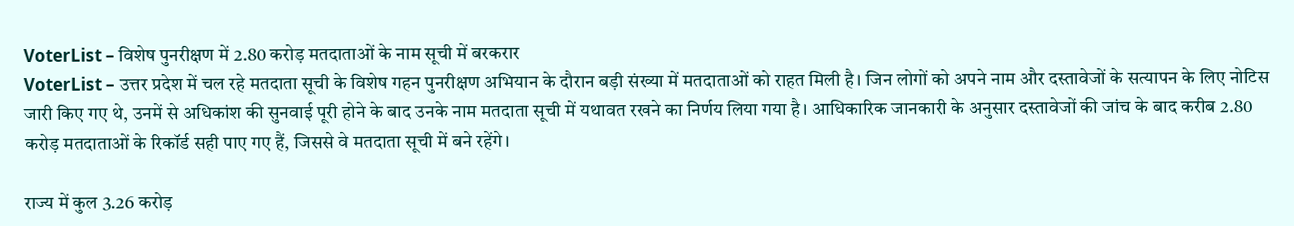VoterList – विशेष पुनरीक्षण में 2.80 करोड़ मतदाताओं के नाम सूची में बरकरार
VoterList – उत्तर प्रदेश में चल रहे मतदाता सूची के विशेष गहन पुनरीक्षण अभियान के दौरान बड़ी संख्या में मतदाताओं को राहत मिली है। जिन लोगों को अपने नाम और दस्तावेजों के सत्यापन के लिए नोटिस जारी किए गए थे, उनमें से अधिकांश की सुनवाई पूरी होने के बाद उनके नाम मतदाता सूची में यथावत रखने का निर्णय लिया गया है। आधिकारिक जानकारी के अनुसार दस्तावेजों की जांच के बाद करीब 2.80 करोड़ मतदाताओं के रिकॉर्ड सही पाए गए हैं, जिससे वे मतदाता सूची में बने रहेंगे।

राज्य में कुल 3.26 करोड़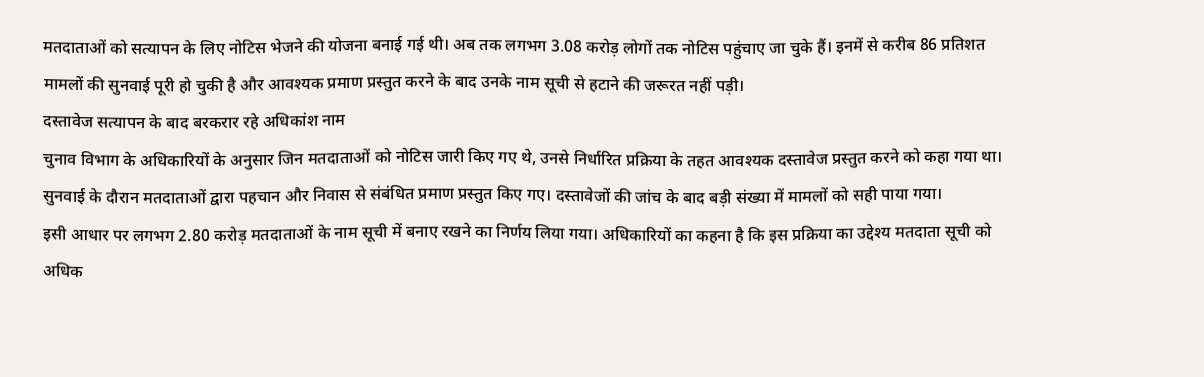मतदाताओं को सत्यापन के लिए नोटिस भेजने की योजना बनाई गई थी। अब तक लगभग 3.08 करोड़ लोगों तक नोटिस पहुंचाए जा चुके हैं। इनमें से करीब 86 प्रतिशत मामलों की सुनवाई पूरी हो चुकी है और आवश्यक प्रमाण प्रस्तुत करने के बाद उनके नाम सूची से हटाने की जरूरत नहीं पड़ी।
दस्तावेज सत्यापन के बाद बरकरार रहे अधिकांश नाम
चुनाव विभाग के अधिकारियों के अनुसार जिन मतदाताओं को नोटिस जारी किए गए थे, उनसे निर्धारित प्रक्रिया के तहत आवश्यक दस्तावेज प्रस्तुत करने को कहा गया था। सुनवाई के दौरान मतदाताओं द्वारा पहचान और निवास से संबंधित प्रमाण प्रस्तुत किए गए। दस्तावेजों की जांच के बाद बड़ी संख्या में मामलों को सही पाया गया।
इसी आधार पर लगभग 2.80 करोड़ मतदाताओं के नाम सूची में बनाए रखने का निर्णय लिया गया। अधिकारियों का कहना है कि इस प्रक्रिया का उद्देश्य मतदाता सूची को अधिक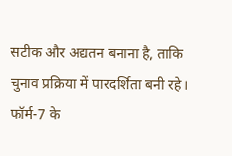सटीक और अद्यतन बनाना है, ताकि चुनाव प्रक्रिया में पारदर्शिता बनी रहे।
फॉर्म-7 के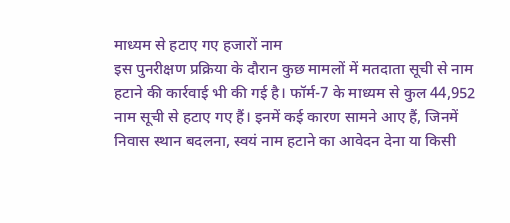माध्यम से हटाए गए हजारों नाम
इस पुनरीक्षण प्रक्रिया के दौरान कुछ मामलों में मतदाता सूची से नाम हटाने की कार्रवाई भी की गई है। फॉर्म-7 के माध्यम से कुल 44,952 नाम सूची से हटाए गए हैं। इनमें कई कारण सामने आए हैं, जिनमें निवास स्थान बदलना, स्वयं नाम हटाने का आवेदन देना या किसी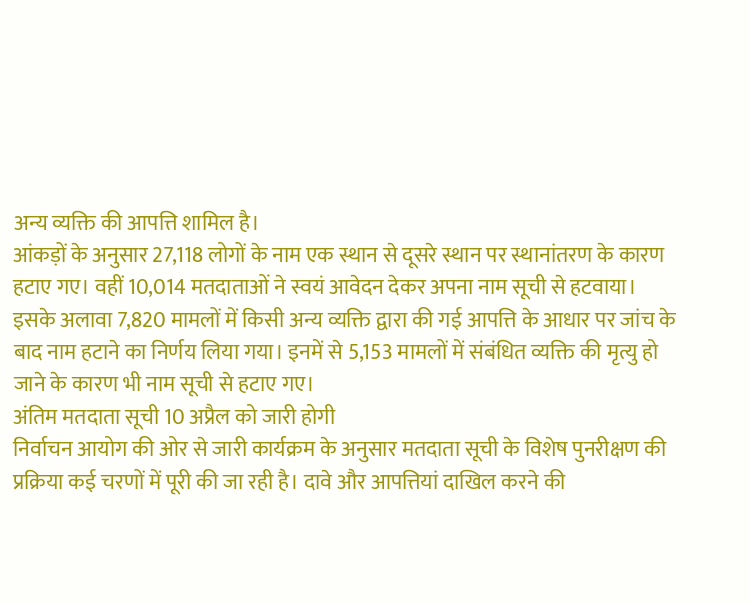अन्य व्यक्ति की आपत्ति शामिल है।
आंकड़ों के अनुसार 27,118 लोगों के नाम एक स्थान से दूसरे स्थान पर स्थानांतरण के कारण हटाए गए। वहीं 10,014 मतदाताओं ने स्वयं आवेदन देकर अपना नाम सूची से हटवाया। इसके अलावा 7,820 मामलों में किसी अन्य व्यक्ति द्वारा की गई आपत्ति के आधार पर जांच के बाद नाम हटाने का निर्णय लिया गया। इनमें से 5,153 मामलों में संबंधित व्यक्ति की मृत्यु हो जाने के कारण भी नाम सूची से हटाए गए।
अंतिम मतदाता सूची 10 अप्रैल को जारी होगी
निर्वाचन आयोग की ओर से जारी कार्यक्रम के अनुसार मतदाता सूची के विशेष पुनरीक्षण की प्रक्रिया कई चरणों में पूरी की जा रही है। दावे और आपत्तियां दाखिल करने की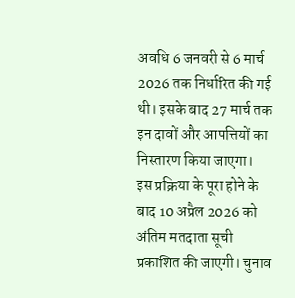अवधि 6 जनवरी से 6 मार्च 2026 तक निर्धारित की गई थी। इसके बाद 27 मार्च तक इन दावों और आपत्तियों का निस्तारण किया जाएगा।
इस प्रक्रिया के पूरा होने के बाद 10 अप्रैल 2026 को अंतिम मतदाता सूची प्रकाशित की जाएगी। चुनाव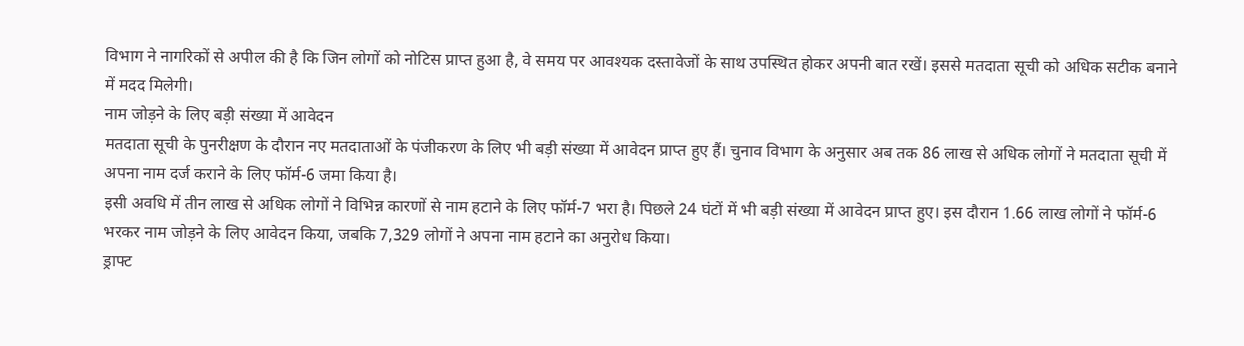विभाग ने नागरिकों से अपील की है कि जिन लोगों को नोटिस प्राप्त हुआ है, वे समय पर आवश्यक दस्तावेजों के साथ उपस्थित होकर अपनी बात रखें। इससे मतदाता सूची को अधिक सटीक बनाने में मदद मिलेगी।
नाम जोड़ने के लिए बड़ी संख्या में आवेदन
मतदाता सूची के पुनरीक्षण के दौरान नए मतदाताओं के पंजीकरण के लिए भी बड़ी संख्या में आवेदन प्राप्त हुए हैं। चुनाव विभाग के अनुसार अब तक 86 लाख से अधिक लोगों ने मतदाता सूची में अपना नाम दर्ज कराने के लिए फॉर्म-6 जमा किया है।
इसी अवधि में तीन लाख से अधिक लोगों ने विभिन्न कारणों से नाम हटाने के लिए फॉर्म-7 भरा है। पिछले 24 घंटों में भी बड़ी संख्या में आवेदन प्राप्त हुए। इस दौरान 1.66 लाख लोगों ने फॉर्म-6 भरकर नाम जोड़ने के लिए आवेदन किया, जबकि 7,329 लोगों ने अपना नाम हटाने का अनुरोध किया।
ड्राफ्ट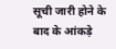सूची जारी होने के बाद के आंकड़े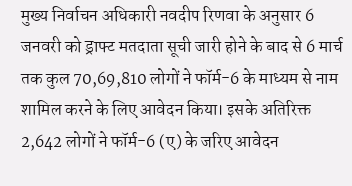मुख्य निर्वाचन अधिकारी नवदीप रिणवा के अनुसार 6 जनवरी को ड्राफ्ट मतदाता सूची जारी होने के बाद से 6 मार्च तक कुल 70,69,810 लोगों ने फॉर्म-6 के माध्यम से नाम शामिल करने के लिए आवेदन किया। इसके अतिरिक्त 2,642 लोगों ने फॉर्म-6 (ए) के जरिए आवेदन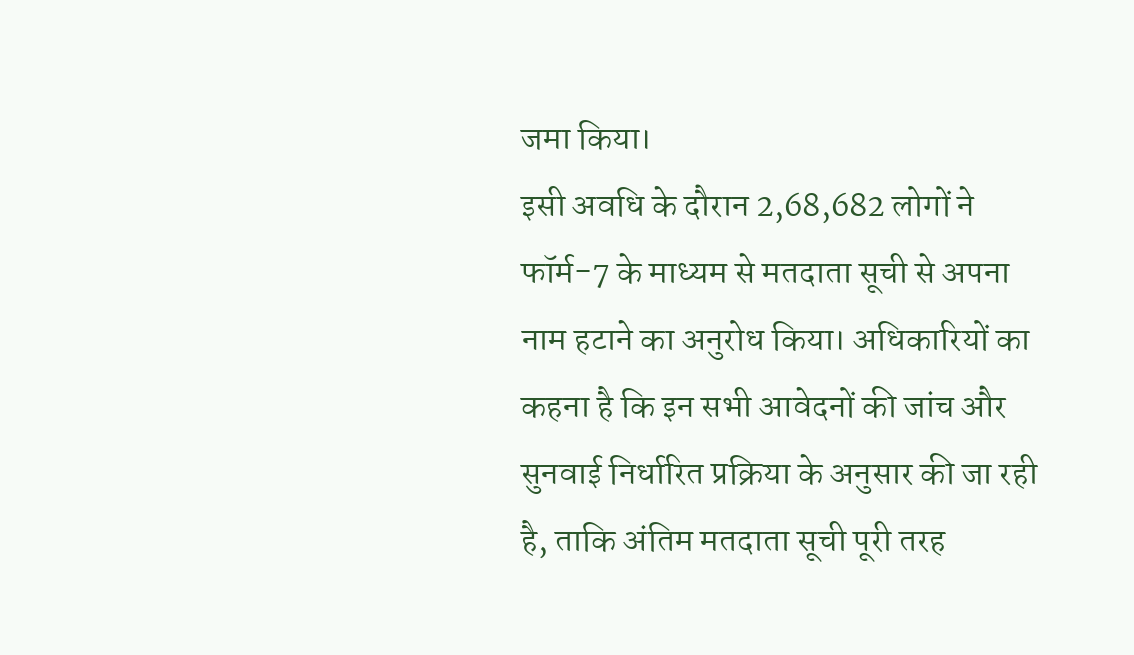जमा किया।
इसी अवधि के दौरान 2,68,682 लोगों ने फॉर्म-7 के माध्यम से मतदाता सूची से अपना नाम हटाने का अनुरोध किया। अधिकारियों का कहना है कि इन सभी आवेदनों की जांच और सुनवाई निर्धारित प्रक्रिया के अनुसार की जा रही है, ताकि अंतिम मतदाता सूची पूरी तरह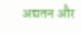अद्यतन और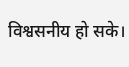विश्वसनीय हो सके।